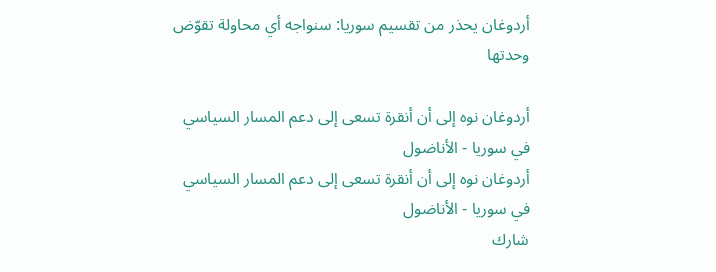أردوغان يحذر من تقسيم سوريا: سنواجه أي محاولة تقوّض وحدتها

أردوغان نوه إلى أن أنقرة تسعى إلى دعم المسار السياسي في سوريا - الأناضول
أردوغان نوه إلى أن أنقرة تسعى إلى دعم المسار السياسي في سوريا - الأناضول
شارك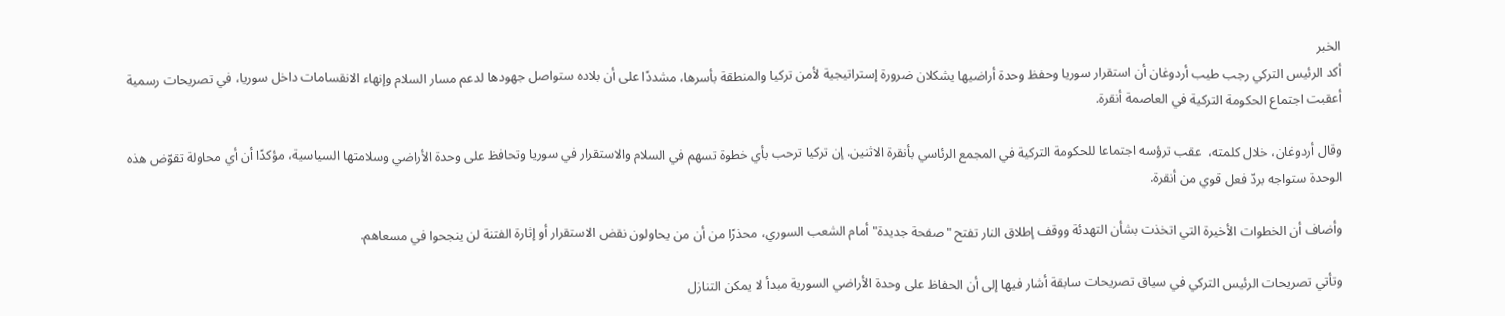الخبر
أكد الرئيس التركي رجب طيب أردوغان أن استقرار سوريا وحفظ وحدة أراضيها يشكلان ضرورة إستراتيجية لأمن تركيا والمنطقة بأسرها، مشددًا على أن بلاده ستواصل جهودها لدعم مسار السلام وإنهاء الانقسامات داخل سوريا، في تصريحات رسمية أعقبت اجتماع الحكومة التركية في العاصمة أنقرة.

وقال أردوغان، خلال كلمته،  عقب ترؤسه اجتماعا للحكومة التركية في المجمع الرئاسي بأنقرة الاثنين. إن تركيا ترحب بأي خطوة تسهم في السلام والاستقرار في سوريا وتحافظ على وحدة الأراضي وسلامتها السياسية، مؤكدًا أن أي محاولة تقوّض هذه الوحدة ستواجه بردّ فعل قوي من أنقرة.

وأضاف أن الخطوات الأخيرة التي اتخذت بشأن التهدئة ووقف إطلاق النار تفتح "صفحة جديدة" أمام الشعب السوري، محذرًا من أن من يحاولون نقض الاستقرار أو إثارة الفتنة لن ينجحوا في مسعاهم.

وتأتي تصريحات الرئيس التركي في سياق تصريحات سابقة أشار فيها إلى أن الحفاظ على وحدة الأراضي السورية مبدأ لا يمكن التنازل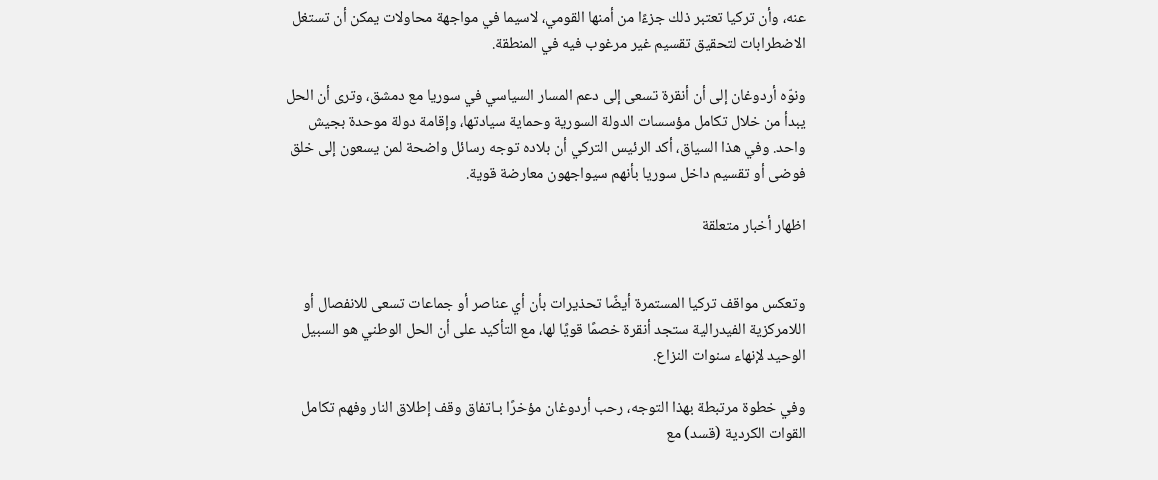عنه، وأن تركيا تعتبر ذلك جزءًا من أمنها القومي، لاسيما في مواجهة محاولات يمكن أن تستغل الاضطرابات لتحقيق تقسيم غير مرغوب فيه في المنطقة.

ونوّه أردوغان إلى أن أنقرة تسعى إلى دعم المسار السياسي في سوريا مع دمشق، وترى أن الحل يبدأ من خلال تكامل مؤسسات الدولة السورية وحماية سيادتها، وإقامة دولة موحدة بجيش واحد. وفي هذا السياق، أكد الرئيس التركي أن بلاده توجه رسائل واضحة لمن يسعون إلى خلق فوضى أو تقسيم داخل سوريا بأنهم سيواجهون معارضة قوية.

اظهار أخبار متعلقة


وتعكس مواقف تركيا المستمرة أيضًا تحذيرات بأن أي عناصر أو جماعات تسعى للانفصال أو اللامركزية الفيدرالية ستجد أنقرة خصمًا قويًا لها، مع التأكيد على أن الحل الوطني هو السبيل الوحيد لإنهاء سنوات النزاع.

وفي خطوة مرتبطة بهذا التوجه، رحب أردوغان مؤخرًا بـاتفاق وقف إطلاق النار وفهم تكامل القوات الكردية (قسد) مع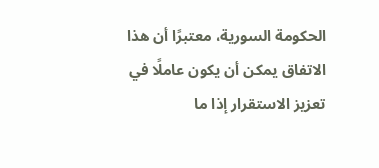الحكومة السورية، معتبرًا أن هذا الاتفاق يمكن أن يكون عاملًا في تعزيز الاستقرار إذا ما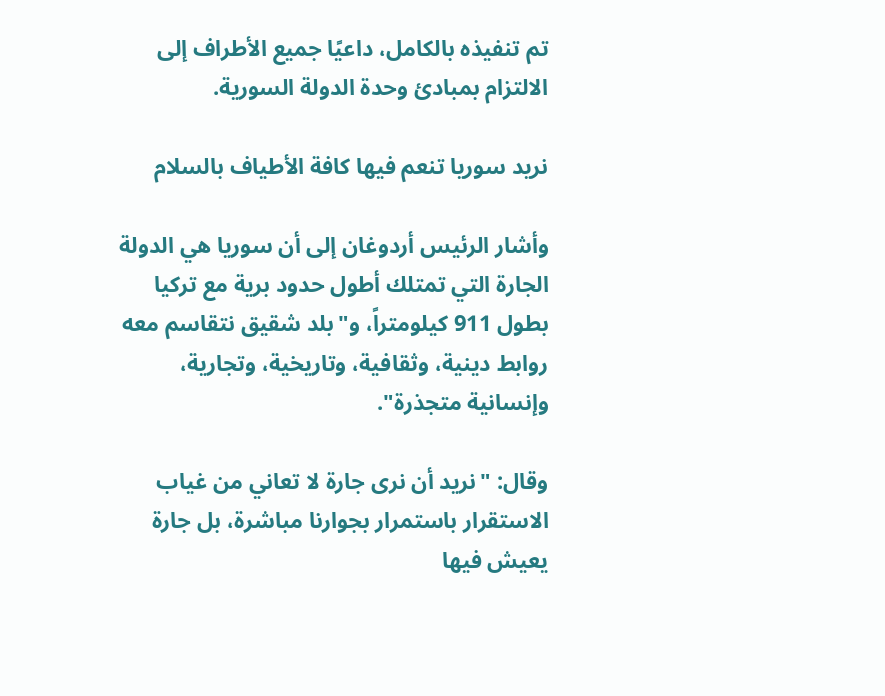تم تنفيذه بالكامل، داعيًا جميع الأطراف إلى الالتزام بمبادئ وحدة الدولة السورية.

نريد سوريا تنعم فيها كافة الأطياف بالسلام

وأشار الرئيس أردوغان إلى أن سوريا هي الدولة الجارة التي تمتلك أطول حدود برية مع تركيا بطول 911 كيلومتراً، و"بلد شقيق نتقاسم معه روابط دينية، وثقافية، وتاريخية، وتجارية، وإنسانية متجذرة".

وقال: "نريد أن نرى جارة لا تعاني من غياب الاستقرار باستمرار بجوارنا مباشرة، بل جارة يعيش فيها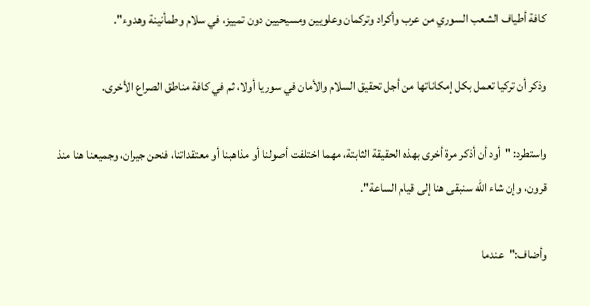كافة أطياف الشعب السوري من عرب وأكراد وتركمان وعلويين ومسيحيين دون تمييز، في سلام وطمأنينة وهدوء".

وذكر أن تركيا تعمل بكل إمكاناتها من أجل تحقيق السلام والأمان في سوريا أولا، ثم في كافة مناطق الصراع الأخرى.

واستطرد: "أود أن أذكر مرة أخرى بهذه الحقيقة الثابتة، مهما اختلفت أصولنا أو مذاهبنا أو معتقداتنا، فنحن جيران، وجميعنا هنا منذ قرون، وإن شاء الله سنبقى هنا إلى قيام الساعة".

وأضاف:"عندما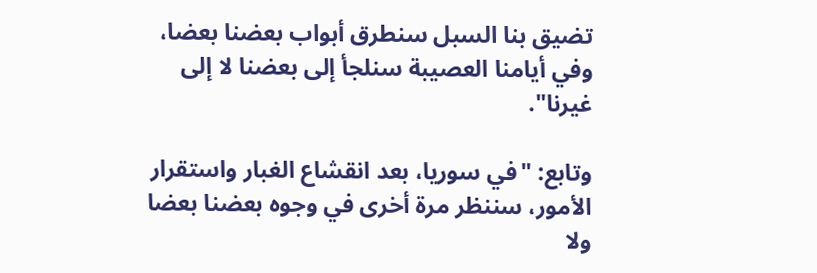تضيق بنا السبل سنطرق أبواب بعضنا بعضا، وفي أيامنا العصيبة سنلجأ إلى بعضنا لا إلى غيرنا".

وتابع: "في سوريا، بعد انقشاع الغبار واستقرار الأمور، سننظر مرة أخرى في وجوه بعضنا بعضا ولا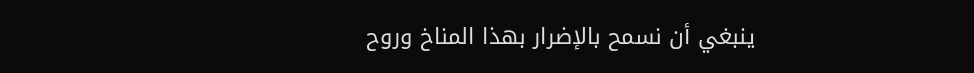ينبغي أن نسمح بالإضرار بهذا المناخ وروح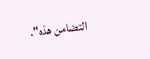التضامن هذه".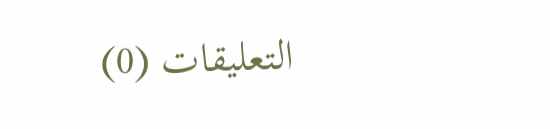التعليقات (0)